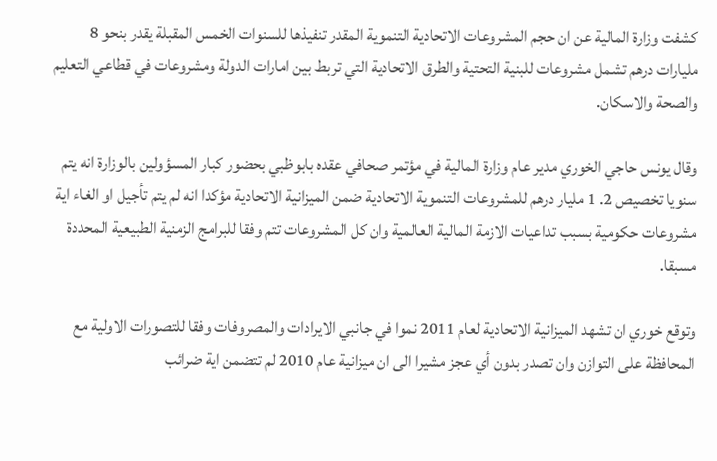كشفت وزارة المالية عن ان حجم المشروعات الاتحادية التنموية المقدر تنفيذها للسنوات الخمس المقبلة يقدر بنحو 8 مليارات درهم تشمل مشروعات للبنية التحتية والطرق الاتحادية التي تربط بين امارات الدولة ومشروعات في قطاعي التعليم والصحة والاسكان.

وقال يونس حاجي الخوري مدير عام وزارة المالية في مؤتمر صحافي عقده بابوظبي بحضور كبار المسؤولين بالوزارة انه يتم سنويا تخصيص 2. 1 مليار درهم للمشروعات التنموية الاتحادية ضمن الميزانية الاتحادية مؤكدا انه لم يتم تأجيل او الغاء اية مشروعات حكومية بسبب تداعيات الازمة المالية العالمية وان كل المشروعات تتم وفقا للبرامج الزمنية الطبيعية المحددة مسبقا.

وتوقع خوري ان تشهد الميزانية الاتحادية لعام 2011 نموا في جانبي الايرادات والمصروفات وفقا للتصورات الاولية مع المحافظة على التوازن وان تصدر بدون أي عجز مشيرا الى ان ميزانية عام 2010 لم تتضمن اية ضرائب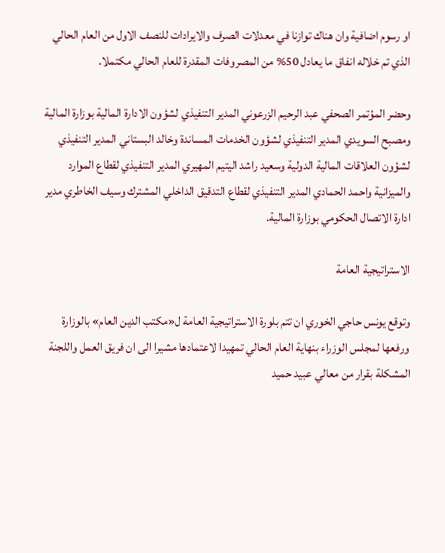او رسوم اضافية وان هناك توازنا في معدلات الصرف والايرادات للنصف الاول من العام الحالي الذي تم خلاله انفاق ما يعادل 50% من المصروفات المقدرة للعام الحالي مكتملا.

وحضر المؤتمر الصحفي عبد الرحيم الزرعوني المدير التنفيذي لشؤون الادارة المالية بوزارة المالية ومصبح السويدي المدير التنفيذي لشؤون الخدمات المساندة وخالد البستاني المدير التنفيذي لشؤون العلاقات المالية الدولية وسعيد راشد اليتيم المهيري المدير التنفيذي لقطاع الموارد والميزانية واحمد الحمادي المدير التنفيذي لقطاع التدقيق الداخلي المشترك وسيف الخاطري مدير ادارة الاتصال الحكومي بوزارة المالية.

الاستراتيجية العامة

وتوقع يونس حاجي الخوري ان تتم بلورة الاستراتيجية العامة ل«مكتب الدين العام» بالوزارة ورفعها لمجلس الوزراء بنهاية العام الحالي تمهيدا لاعتمادها مشيرا الى ان فريق العمل واللجنة المشكلة بقرار من معالي عبيد حميد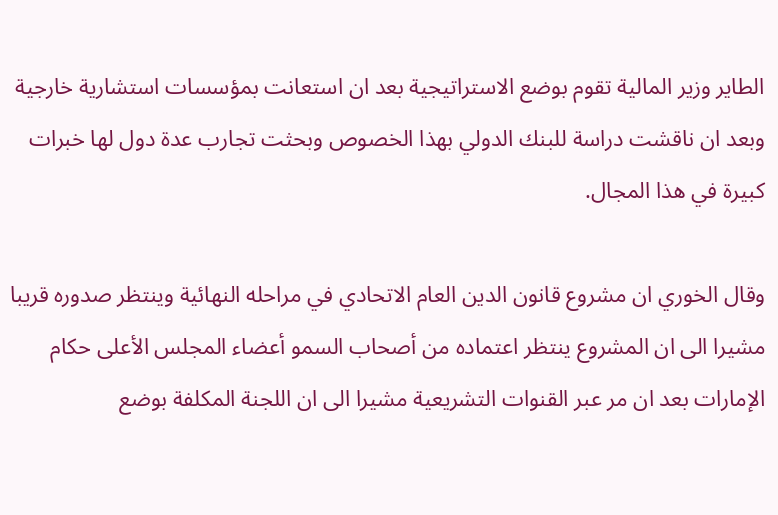الطاير وزير المالية تقوم بوضع الاستراتيجية بعد ان استعانت بمؤسسات استشارية خارجية وبعد ان ناقشت دراسة للبنك الدولي بهذا الخصوص وبحثت تجارب عدة دول لها خبرات كبيرة في هذا المجال.

وقال الخوري ان مشروع قانون الدين العام الاتحادي في مراحله النهائية وينتظر صدوره قريبا مشيرا الى ان المشروع ينتظر اعتماده من أصحاب السمو أعضاء المجلس الأعلى حكام الإمارات بعد ان مر عبر القنوات التشريعية مشيرا الى ان اللجنة المكلفة بوضع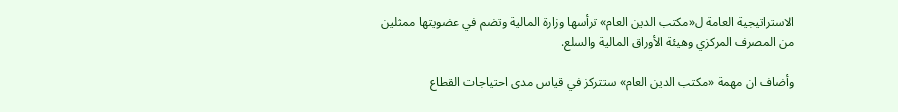الاستراتيجية العامة ل«مكتب الدين العام» ترأسها وزارة المالية وتضم في عضويتها ممثلين من المصرف المركزي وهيئة الأوراق المالية والسلع.

وأضاف ان مهمة «مكتب الدين العام» ستتركز في قياس مدى احتياجات القطاع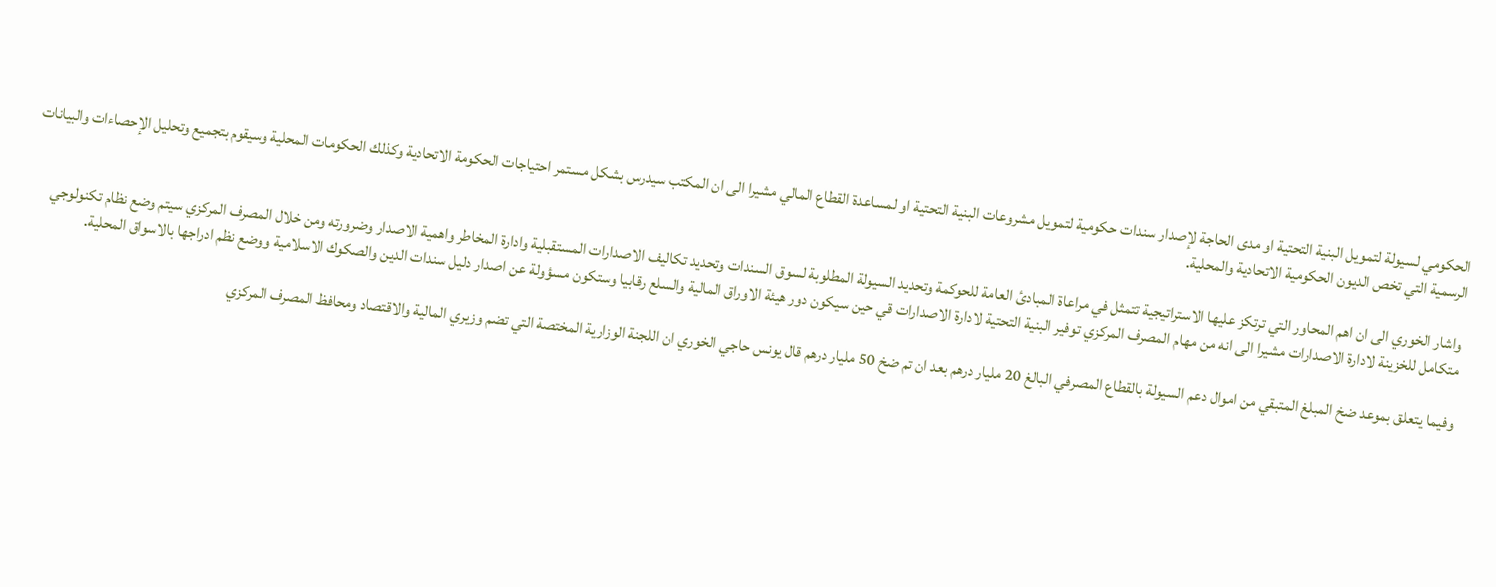الحكومي لسيولة لتمويل البنية التحتية او مدى الحاجة لإصدار سندات حكومية لتمويل مشروعات البنية التحتية او لمساعدة القطاع المالي مشيرا الى ان المكتب سيدرس بشكل مستمر احتياجات الحكومة الاتحادية وكذلك الحكومات المحلية وسيقوم بتجميع وتحليل الإحصاءات والبيانات الرسمية التي تخص الديون الحكومية الاتحادية والمحلية.

واشار الخوري الى ان اهم المحاور التي ترتكز عليها الاستراتيجية تتمثل في مراعاة المبادئ العامة للحوكمة وتحديد السيولة المطلوبة لسوق السندات وتحديد تكاليف الاصدارات المستقبلية وادارة المخاطر واهمية الاصدار وضرورته ومن خلال المصرف المركزي سيتم وضع نظام تكنولوجي متكامل للخزينة لادارة الاصدارات مشيرا الى انه من مهام المصرف المركزي توفير البنية التحتية لادارة الاصدارات قي حين سيكون دور هيئة الاوراق المالية والسلع رقابيا وستكون مسؤولة عن اصدار دليل سندات الدين والصكوك الاسلامية ووضع نظم ادراجها بالاسواق المحلية.

وفيما يتعلق بموعد ضخ المبلغ المتبقي من اموال دعم السيولة بالقطاع المصرفي البالغ 20 مليار درهم بعد ان تم ضخ 50 مليار درهم قال يونس حاجي الخوري ان اللجنة الوزارية المختصة التي تضم وزيري المالية والاقتصاد ومحافظ المصرف المركزي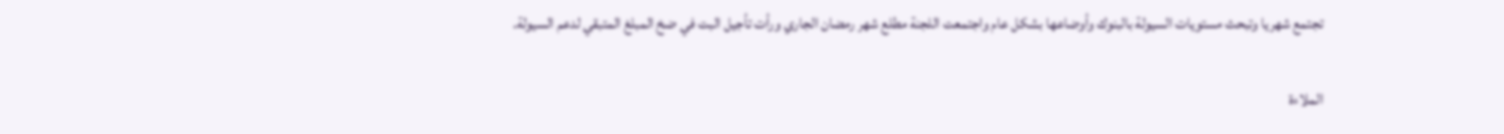تجتمع شهريا وتبحث مستويات السيولة بالبنوك وأوضاعها بشكل عام واجتمعت اللجنة مطلع شهر رمضان الجاري ورأت تأجيل البت في ضخ المبلغ المتبقي لدعم السيولة.

الملاءة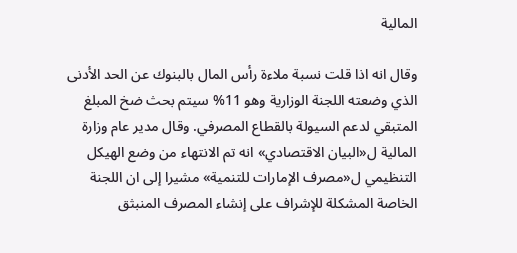المالية

وقال انه اذا قلت نسبة ملاءة رأس المال بالبنوك عن الحد الأدنى الذي وضعته اللجنة الوزارية وهو 11% سيتم بحث ضخ المبلغ المتبقي لدعم السيولة بالقطاع المصرفي. وقال مدير عام وزارة المالية ل«البيان الاقتصادي» انه تم الانتهاء من وضع الهيكل التنظيمي ل«مصرف الإمارات للتنمية» مشيرا إلى ان اللجنة الخاصة المشكلة للإشراف على إنشاء المصرف المنبثق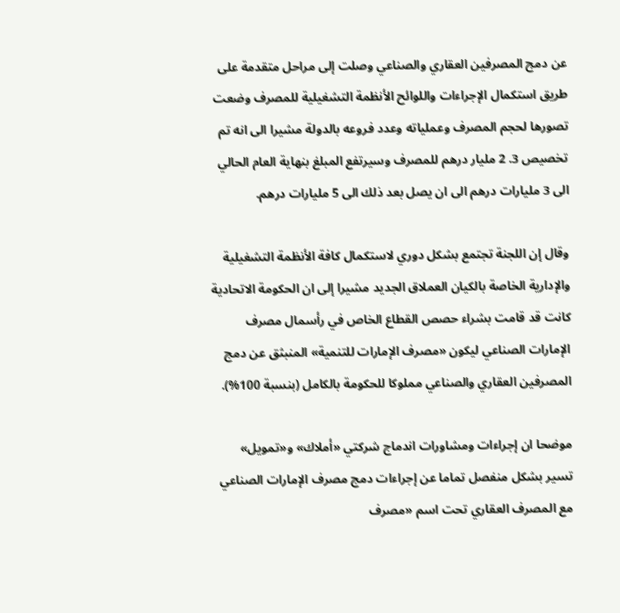عن دمج المصرفين العقاري والصناعي وصلت إلى مراحل متقدمة على طريق استكمال الإجراءات واللوائح الأنظمة التشغيلية للمصرف وضعت تصورها لحجم المصرف وعملياته وعدد فروعه بالدولة مشيرا الى انه تم تخصيص 3. 2 مليار درهم للمصرف وسيرتفع المبلغ بنهاية العام الحالي الى 3 مليارات درهم الى ان يصل بعد ذلك الى 5 مليارات درهم.

وقال إن اللجنة تجتمع بشكل دوري لاستكمال كافة الأنظمة التشغيلية والإدارية الخاصة بالكيان العملاق الجديد مشيرا إلى ان الحكومة الاتحادية كانت قد قامت بشراء حصص القطاع الخاص في رأسمال مصرف الإمارات الصناعي ليكون «مصرف الإمارات للتنمية» المنبثق عن دمج المصرفين العقاري والصناعي مملوكا للحكومة بالكامل (بنسبة 100%).

موضحا ان إجراءات ومشاورات اندماج شركتي «أملاك» و«تمويل» تسير بشكل منفصل تماما عن إجراءات دمج مصرف الإمارات الصناعي مع المصرف العقاري تحت اسم «مصرف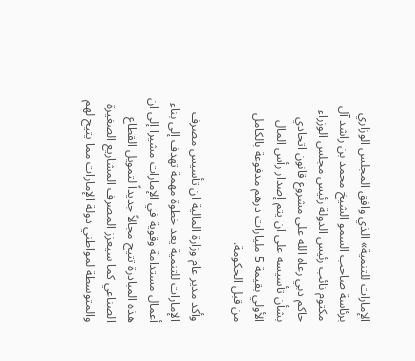الإمارات للتنمية» الذي وافق المجلس الوزاري برئاسة صاحب السمو الشيخ محمد بن راشد آل مكتوم نائب رئيس الدولة رئيس مجلس الوزراء حاكم دبي رعاه الله على مشروع قانون اتحادي بشأن تأسيسه على ان يتم إصدار رأس المال الأولي بقيمة 5 مليارات درهم مدفوعة بالكامل من قبل الحكومة.

وأكد مدير عام وزارة المالية ان تأسيس مصرف الإمارات للتنمية يعد خطوة مهمة تهدف إلى بناء أعمال مستدامة وقوية في الإمارات مشيرا إلى ان هذه المبادرة تتيح مجالاً جديداً لتمويل القطاع الصناعي كما سيعزز المصرف المشاريع الصغيرة والمتوسطة لمواطني دولة الإمارات مما يتيح لهم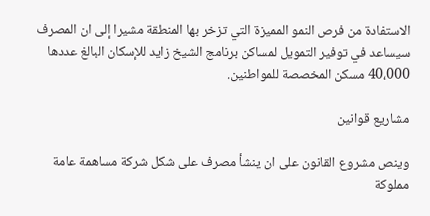الاستفادة من فرص النمو المميزة التي تزخر بها المنطقة مشيرا إلى ان المصرف سيساعد في توفير التمويل لمساكن برنامج الشيخ زايد للإسكان البالغ عددها 40،000 مسكن المخصصة للمواطنين.

مشاريع قوانين

وينص مشروع القانون على ان ينشأ مصرف على شكل شركة مساهمة عامة مملوكة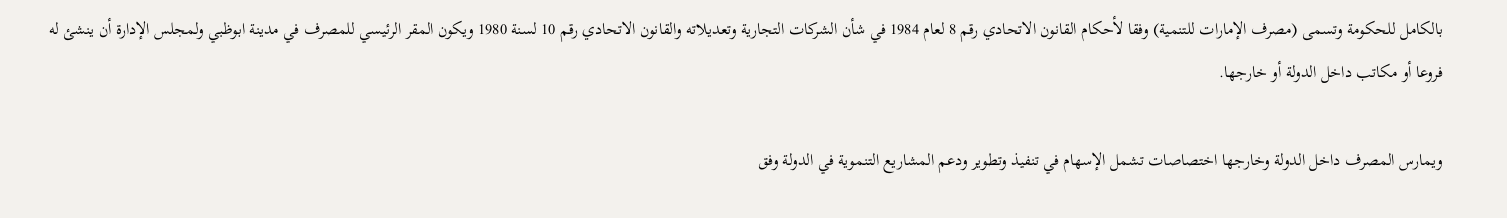بالكامل للحكومة وتسمى (مصرف الإمارات للتنمية) وفقا لأحكام القانون الاتحادي رقم 8 لعام 1984 في شأن الشركات التجارية وتعديلاته والقانون الاتحادي رقم 10 لسنة 1980 ويكون المقر الرئيسي للمصرف في مدينة ابوظبي ولمجلس الإدارة أن ينشئ له فروعا أو مكاتب داخل الدولة أو خارجها.

ويمارس المصرف داخل الدولة وخارجها اختصاصات تشمل الإسهام في تنفيذ وتطوير ودعم المشاريع التنموية في الدولة وفق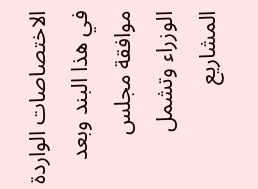الاختصاصات الواردة في هذا البند وبعد موافقة مجلس الوزراء وتشمل المشاريع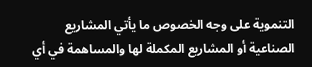التنموية على وجه الخصوص ما يأتي المشاريع الصناعية أو المشاريع المكملة لها والمساهمة في أي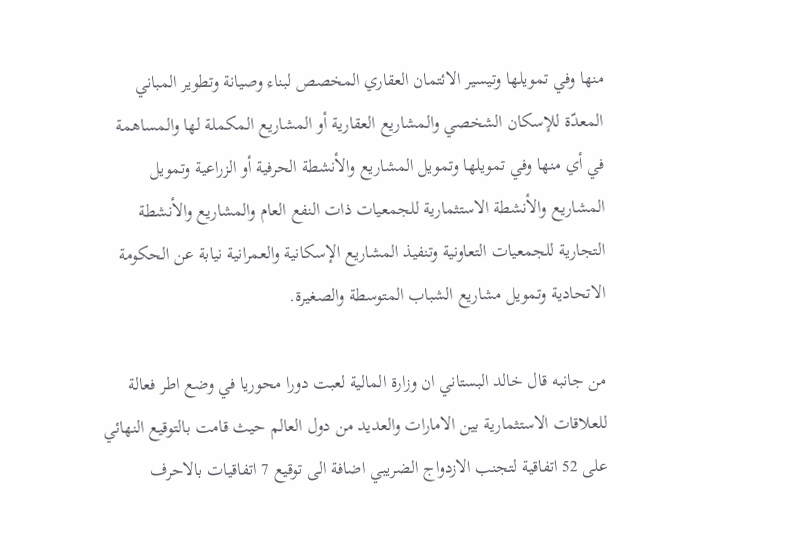منها وفي تمويلها وتيسير الائتمان العقاري المخصص لبناء وصيانة وتطوير المباني المعدّة للإسكان الشخصي والمشاريع العقارية أو المشاريع المكملة لها والمساهمة في أي منها وفي تمويلها وتمويل المشاريع والأنشطة الحرفية أو الزراعية وتمويل المشاريع والأنشطة الاستثمارية للجمعيات ذات النفع العام والمشاريع والأنشطة التجارية للجمعيات التعاونية وتنفيذ المشاريع الإسكانية والعمرانية نيابة عن الحكومة الاتحادية وتمويل مشاريع الشباب المتوسطة والصغيرة.

من جانبه قال خالد البستاني ان وزارة المالية لعبت دورا محوريا في وضع اطر فعالة للعلاقات الاستثمارية بين الامارات والعديد من دول العالم حيث قامت بالتوقيع النهائي على 52 اتفاقية لتجنب الازدواج الضريبي اضافة الى توقيع 7 اتفاقيات بالاحرف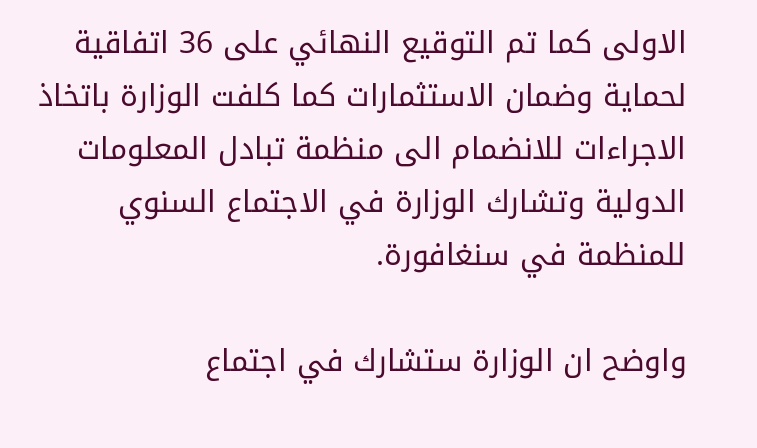الاولى كما تم التوقيع النهائي على 36 اتفاقية لحماية وضمان الاستثمارات كما كلفت الوزارة باتخاذ الاجراءات للانضمام الى منظمة تبادل المعلومات الدولية وتشارك الوزارة في الاجتماع السنوي للمنظمة في سنغافورة.

واوضح ان الوزارة ستشارك في اجتماع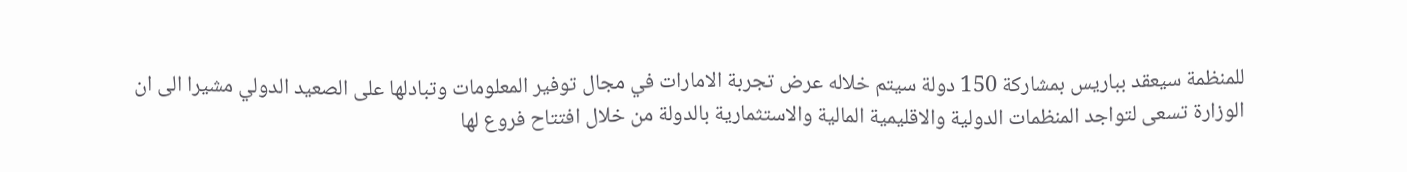للمنظمة سيعقد بباريس بمشاركة 150 دولة سيتم خلاله عرض تجربة الامارات في مجال توفير المعلومات وتبادلها على الصعيد الدولي مشيرا الى ان الوزارة تسعى لتواجد المنظمات الدولية والاقليمية المالية والاستثمارية بالدولة من خلال افتتاح فروع لها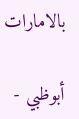بالامارات

أبوظبي -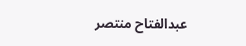عبدالفتاح منتصر